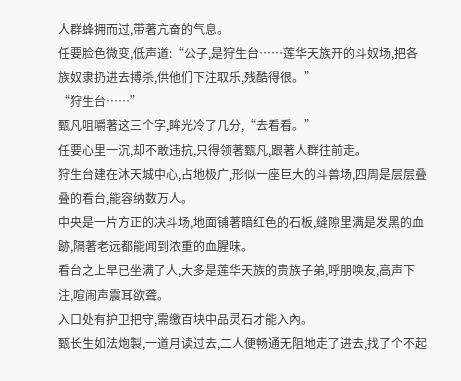人群蜂拥而过,带著亢奋的气息。
任要脸色微变,低声道:“公子,是狩生台……莲华天族开的斗奴场,把各族奴隶扔进去搏杀,供他们下注取乐,残酷得很。”
“狩生台……”
甄凡咀嚼著这三个字,眸光冷了几分,“去看看。”
任要心里一沉,却不敢违抗,只得领著甄凡,跟著人群往前走。
狩生台建在沐天城中心,占地极广,形似一座巨大的斗兽场,四周是层层叠叠的看台,能容纳数万人。
中央是一片方正的决斗场,地面铺著暗红色的石板,缝隙里满是发黑的血跡,隔著老远都能闻到浓重的血腥味。
看台之上早已坐满了人,大多是莲华天族的贵族子弟,呼朋唤友,高声下注,喧闹声震耳欲聋。
入口处有护卫把守,需缴百块中品灵石才能入內。
甄长生如法炮製,一道月读过去,二人便畅通无阻地走了进去,找了个不起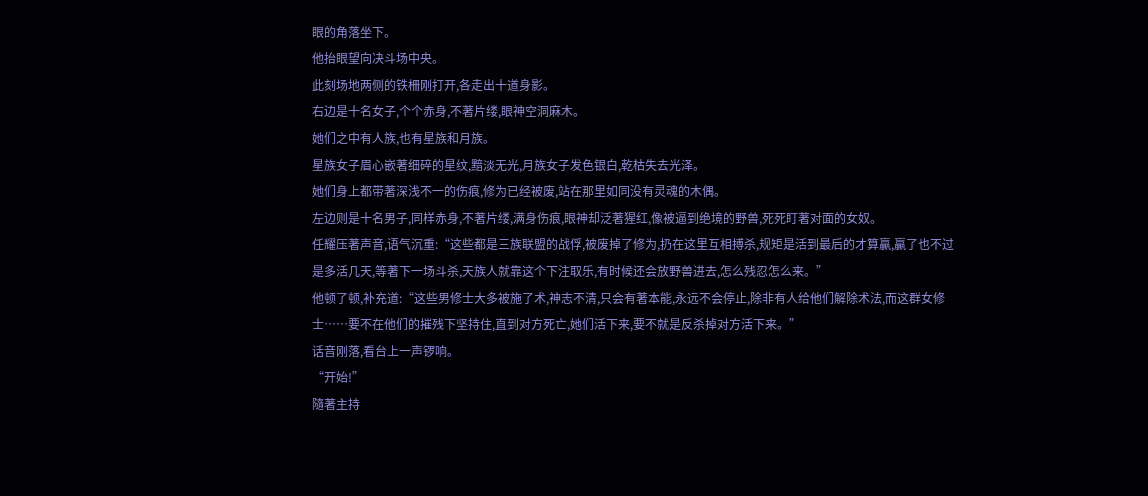眼的角落坐下。
他抬眼望向决斗场中央。
此刻场地两侧的铁柵刚打开,各走出十道身影。
右边是十名女子,个个赤身,不著片缕,眼神空洞麻木。
她们之中有人族,也有星族和月族。
星族女子眉心嵌著细碎的星纹,黯淡无光,月族女子发色银白,乾枯失去光泽。
她们身上都带著深浅不一的伤痕,修为已经被废,站在那里如同没有灵魂的木偶。
左边则是十名男子,同样赤身,不著片缕,满身伤痕,眼神却泛著猩红,像被逼到绝境的野兽,死死盯著对面的女奴。
任耀压著声音,语气沉重:“这些都是三族联盟的战俘,被废掉了修为,扔在这里互相搏杀,规矩是活到最后的才算贏,贏了也不过是多活几天,等著下一场斗杀,天族人就靠这个下注取乐,有时候还会放野兽进去,怎么残忍怎么来。”
他顿了顿,补充道:“这些男修士大多被施了术,神志不清,只会有著本能,永远不会停止,除非有人给他们解除术法,而这群女修士……要不在他们的摧残下坚持住,直到对方死亡,她们活下来,要不就是反杀掉对方活下来。”
话音刚落,看台上一声锣响。
“开始!”
隨著主持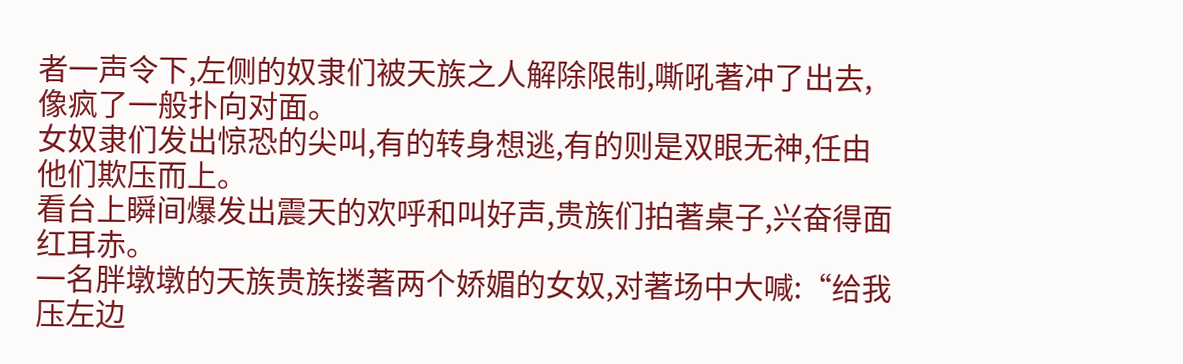者一声令下,左侧的奴隶们被天族之人解除限制,嘶吼著冲了出去,像疯了一般扑向对面。
女奴隶们发出惊恐的尖叫,有的转身想逃,有的则是双眼无神,任由他们欺压而上。
看台上瞬间爆发出震天的欢呼和叫好声,贵族们拍著桌子,兴奋得面红耳赤。
一名胖墩墩的天族贵族搂著两个娇媚的女奴,对著场中大喊:“给我压左边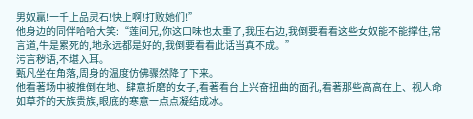男奴贏!一千上品灵石!快上啊!打败她们!”
他身边的同伴哈哈大笑:“莲间兄,你这口味也太重了,我压右边,我倒要看看这些女奴能不能撑住,常言道,牛是累死的,地永远都是好的,我倒要看看此话当真不成。”
污言秽语,不堪入耳。
甄凡坐在角落,周身的温度仿佛骤然降了下来。
他看著场中被推倒在地、肆意折磨的女子,看著看台上兴奋扭曲的面孔,看著那些高高在上、视人命如草芥的天族贵族,眼底的寒意一点点凝结成冰。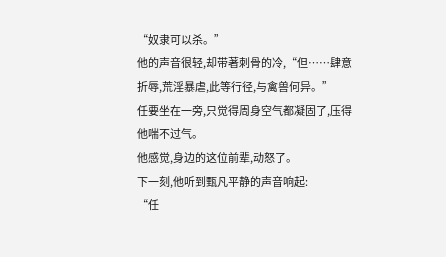“奴隶可以杀。”
他的声音很轻,却带著刺骨的冷,“但……肆意折辱,荒淫暴虐,此等行径,与禽兽何异。”
任要坐在一旁,只觉得周身空气都凝固了,压得他喘不过气。
他感觉,身边的这位前辈,动怒了。
下一刻,他听到甄凡平静的声音响起:
“任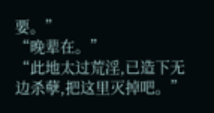要。”
“晚辈在。”
“此地太过荒淫,已造下无边杀孽,把这里灭掉吧。”